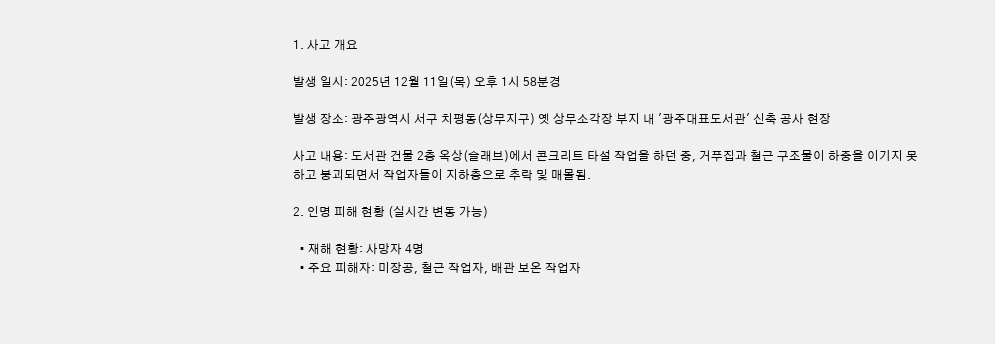1. 사고 개요

발생 일시: 2025년 12월 11일(목) 오후 1시 58분경

발생 장소: 광주광역시 서구 치평동(상무지구) 옛 상무소각장 부지 내 '광주대표도서관' 신축 공사 현장

사고 내용: 도서관 건물 2층 옥상(슬래브)에서 콘크리트 타설 작업을 하던 중, 거푸집과 철근 구조물이 하중을 이기지 못하고 붕괴되면서 작업자들이 지하층으로 추락 및 매몰됨.

2. 인명 피해 현황 (실시간 변동 가능)

  • 재해 현황: 사망자 4명
  • 주요 피해자: 미장공, 철근 작업자, 배관 보온 작업자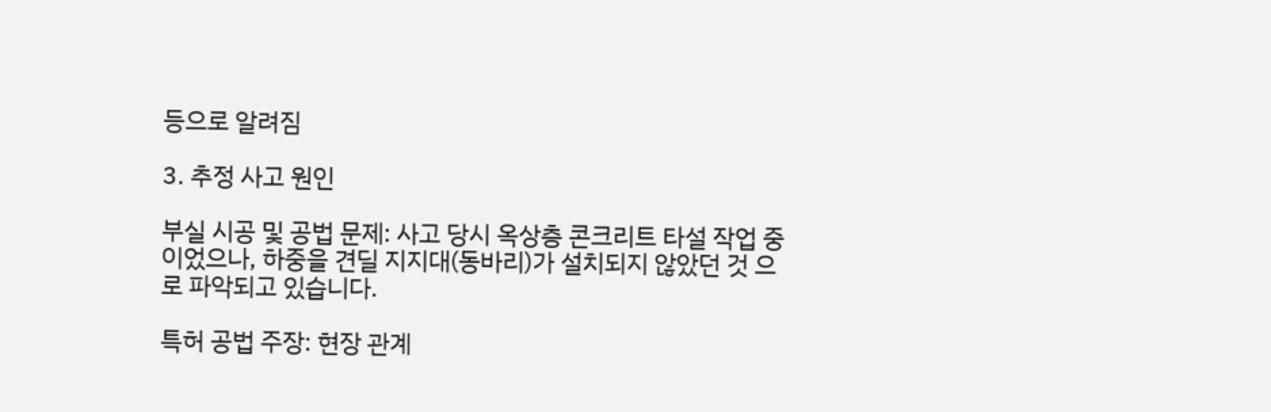등으로 알려짐

3. 추정 사고 원인

부실 시공 및 공법 문제: 사고 당시 옥상층 콘크리트 타설 작업 중이었으나, 하중을 견딜 지지대(동바리)가 설치되지 않았던 것 으로 파악되고 있습니다.

특허 공법 주장: 현장 관계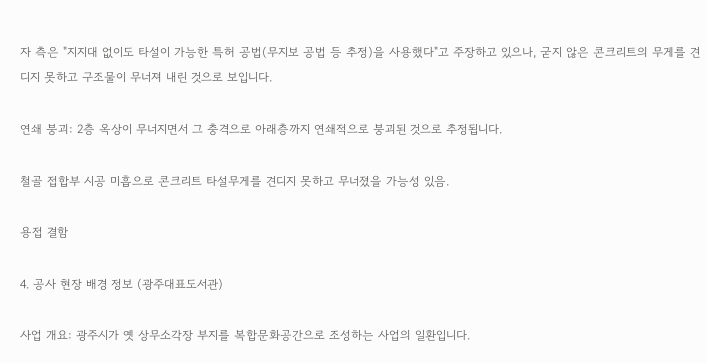자 측은 "지지대 없이도 타설이 가능한 특허 공법(무지보 공법 등 추정)을 사용했다"고 주장하고 있으나, 굳지 않은 콘크리트의 무게를 견디지 못하고 구조물이 무너져 내린 것으로 보입니다.

연쇄 붕괴: 2층 옥상이 무너지면서 그 충격으로 아래층까지 연쇄적으로 붕괴된 것으로 추정됩니다.

철골 접합부 시공 미흡으로 콘크리트 타설무게를 견디지 못하고 무너졌을 가능성 있음.

용접 결함

4. 공사 현장 배경 정보 (광주대표도서관)

사업 개요: 광주시가 옛 상무소각장 부지를 복합문화공간으로 조성하는 사업의 일환입니다.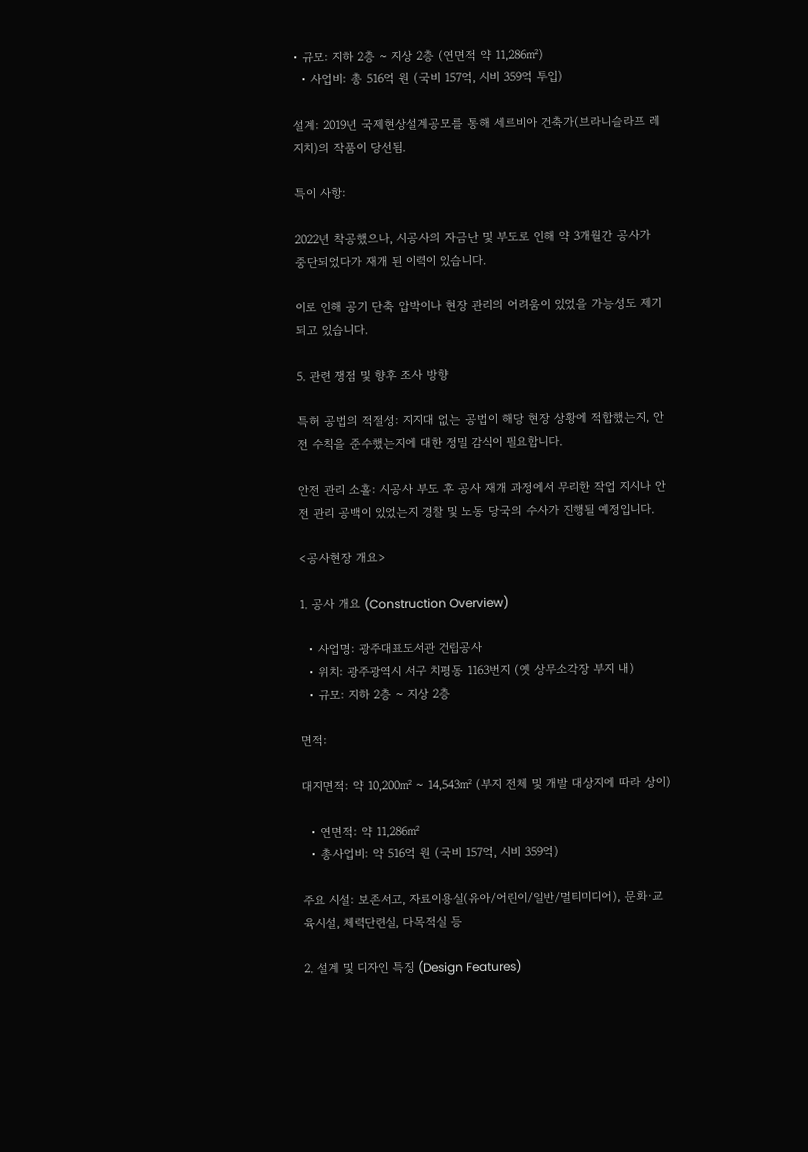• 규모: 지하 2층 ~ 지상 2층 (연면적 약 11,286㎡)
  • 사업비: 총 516억 원 (국비 157억, 시비 359억 투입)

설계: 2019년 국제현상설계공모를 통해 세르비아 건축가(브라니슬라프 레지치)의 작품이 당선됨.

특이 사항:

2022년 착공했으나, 시공사의 자금난 및 부도로 인해 약 3개월간 공사가 중단되었다가 재개 된 이력이 있습니다.

이로 인해 공기 단축 압박이나 현장 관리의 어려움이 있었을 가능성도 제기되고 있습니다.

5. 관련 쟁점 및 향후 조사 방향

특허 공법의 적절성: 지지대 없는 공법이 해당 현장 상황에 적합했는지, 안전 수칙을 준수했는지에 대한 정밀 감식이 필요합니다.

안전 관리 소홀: 시공사 부도 후 공사 재개 과정에서 무리한 작업 지시나 안전 관리 공백이 있었는지 경찰 및 노동 당국의 수사가 진행될 예정입니다.

<공사현장 개요>

1. 공사 개요 (Construction Overview)

  • 사업명: 광주대표도서관 건립공사
  • 위치: 광주광역시 서구 치평동 1163번지 (옛 상무소각장 부지 내)
  • 규모: 지하 2층 ~ 지상 2층

면적:

대지면적: 약 10,200㎡ ~ 14,543㎡ (부지 전체 및 개발 대상지에 따라 상이)

  • 연면적: 약 11,286㎡
  • 총사업비: 약 516억 원 (국비 157억, 시비 359억)

주요 시설: 보존서고, 자료이용실(유아/어린이/일반/멀티미디어), 문화·교육시설, 체력단련실, 다목적실 등

2. 설계 및 디자인 특징 (Design Features)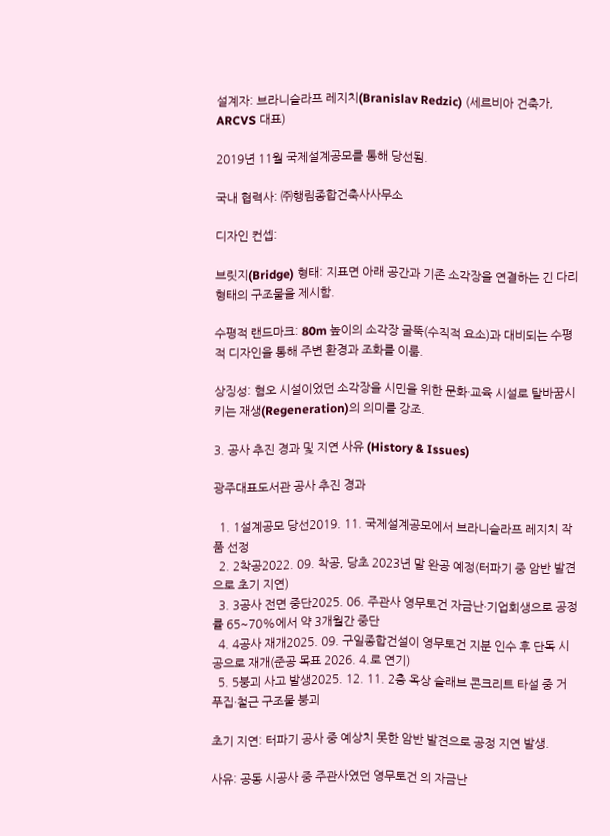설계자: 브라니슬라프 레지치(Branislav Redzic) (세르비아 건축가, ARCVS 대표)

2019년 11월 국제설계공모를 통해 당선됨.

국내 협력사: ㈜행림종합건축사사무소

디자인 컨셉:

브릿지(Bridge) 형태: 지표면 아래 공간과 기존 소각장을 연결하는 긴 다리 형태의 구조물을 제시함.

수평적 랜드마크: 80m 높이의 소각장 굴뚝(수직적 요소)과 대비되는 수평적 디자인을 통해 주변 환경과 조화를 이룸.

상징성: 혐오 시설이었던 소각장을 시민을 위한 문화·교육 시설로 탈바꿈시키는 재생(Regeneration)의 의미를 강조.

3. 공사 추진 경과 및 지연 사유 (History & Issues)

광주대표도서관 공사 추진 경과

  1. 1설계공모 당선2019. 11. 국제설계공모에서 브라니슬라프 레지치 작품 선정
  2. 2착공2022. 09. 착공, 당초 2023년 말 완공 예정(터파기 중 암반 발견으로 초기 지연)
  3. 3공사 전면 중단2025. 06. 주관사 영무토건 자금난·기업회생으로 공정률 65~70%에서 약 3개월간 중단
  4. 4공사 재개2025. 09. 구일종합건설이 영무토건 지분 인수 후 단독 시공으로 재개(준공 목표 2026. 4.로 연기)
  5. 5붕괴 사고 발생2025. 12. 11. 2층 옥상 슬래브 콘크리트 타설 중 거푸집·철근 구조물 붕괴

초기 지연: 터파기 공사 중 예상치 못한 암반 발견으로 공정 지연 발생.

사유: 공동 시공사 중 주관사였던 영무토건 의 자금난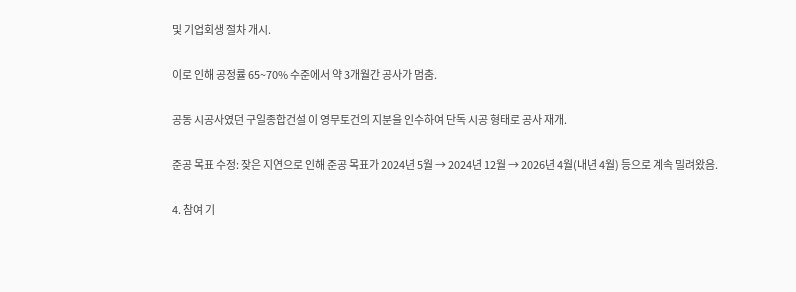및 기업회생 절차 개시.

이로 인해 공정률 65~70% 수준에서 약 3개월간 공사가 멈춤.

공동 시공사였던 구일종합건설 이 영무토건의 지분을 인수하여 단독 시공 형태로 공사 재개.

준공 목표 수정: 잦은 지연으로 인해 준공 목표가 2024년 5월 → 2024년 12월 → 2026년 4월(내년 4월) 등으로 계속 밀려왔음.

4. 참여 기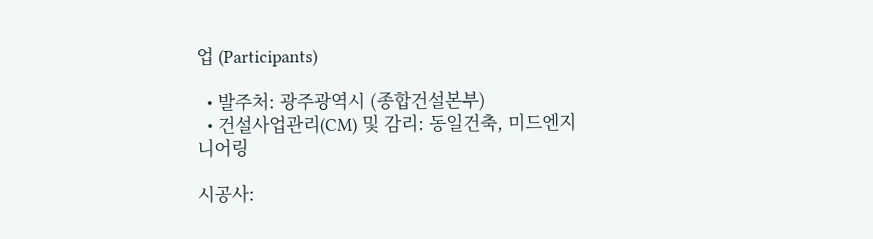업 (Participants)

  • 발주처: 광주광역시 (종합건설본부)
  • 건설사업관리(CM) 및 감리: 동일건축, 미드엔지니어링

시공사: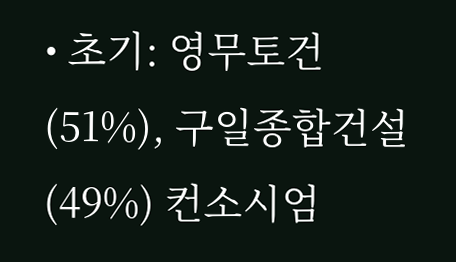• 초기: 영무토건(51%), 구일종합건설(49%) 컨소시엄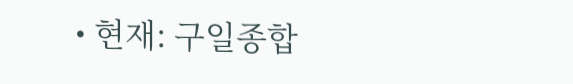• 현재: 구일종합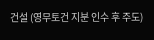건설 (영무토건 지분 인수 후 주도)